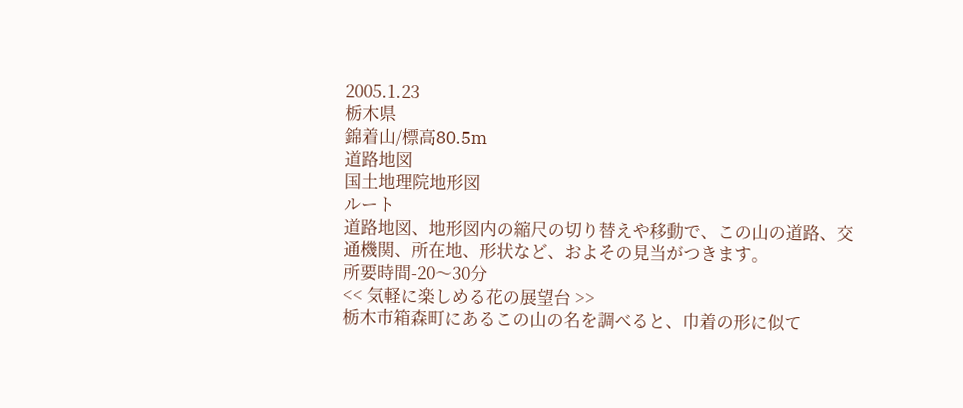2005.1.23
栃木県
錦着山/標高80.5m
道路地図
国土地理院地形図
ルート
道路地図、地形図内の縮尺の切り替えや移動で、この山の道路、交通機関、所在地、形状など、およその見当がつきます。
所要時間-20〜30分
<< 気軽に楽しめる花の展望台 >>
栃木市箱森町にあるこの山の名を調べると、巾着の形に似て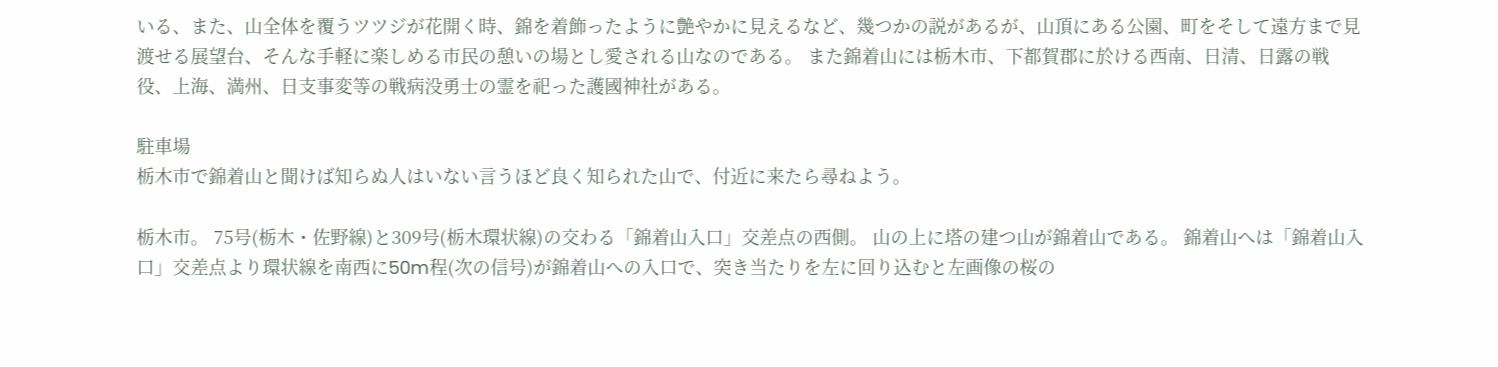いる、また、山全体を覆うツツジが花開く時、錦を着飾ったように艶やかに見えるなど、幾つかの説があるが、山頂にある公園、町をそして遠方まで見渡せる展望台、そんな手軽に楽しめる市民の憩いの場とし愛される山なのである。 また錦着山には栃木市、下都賀郡に於ける西南、日清、日露の戦役、上海、満州、日支事変等の戦病没勇士の霊を祀った護國神社がある。

駐車場
栃木市で錦着山と聞けば知らぬ人はいない言うほど良く知られた山で、付近に来たら尋ねよう。

栃木市。 75号(栃木・佐野線)と309号(栃木環状線)の交わる「錦着山入口」交差点の西側。 山の上に塔の建つ山が錦着山である。 錦着山へは「錦着山入口」交差点より環状線を南西に50m程(次の信号)が錦着山への入口で、突き当たりを左に回り込むと左画像の桜の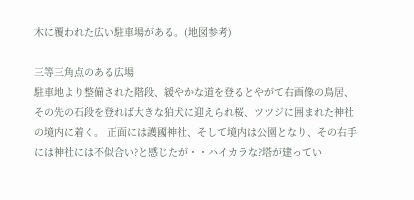木に覆われた広い駐車場がある。(地図参考)

三等三角点のある広場
駐車地より整備された階段、緩やかな道を登るとやがて右画像の鳥居、その先の石段を登れば大きな狛犬に迎えられ桜、ツツジに囲まれた神社の境内に着く。 正面には護國神社、そして境内は公園となり、その右手には神社には不似合い?と感じたが・・ハイカラな?塔が建ってい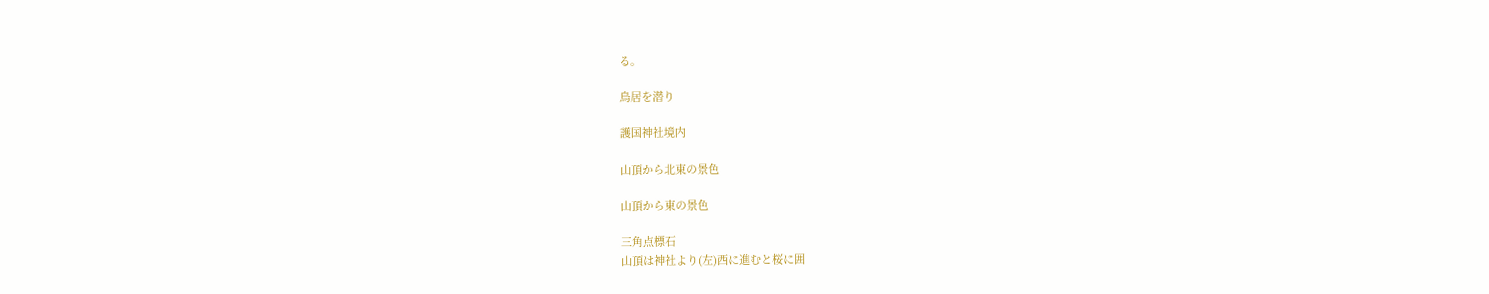る。

鳥居を潜り

護国神社境内

山頂から北東の景色

山頂から東の景色

三角点標石
山頂は神社より(左)西に進むと桜に囲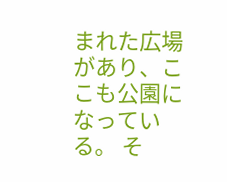まれた広場があり、ここも公園になっている。 そ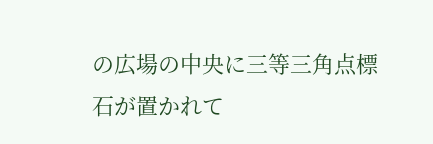の広場の中央に三等三角点標石が置かれて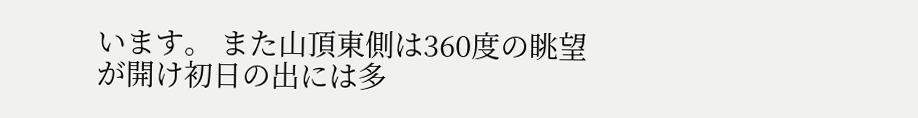います。 また山頂東側は360度の眺望が開け初日の出には多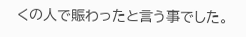くの人で賑わったと言う事でした。